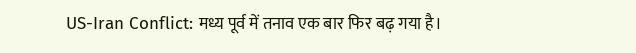US-Iran Conflict: मध्य पूर्व में तनाव एक बार फिर बढ़ गया है।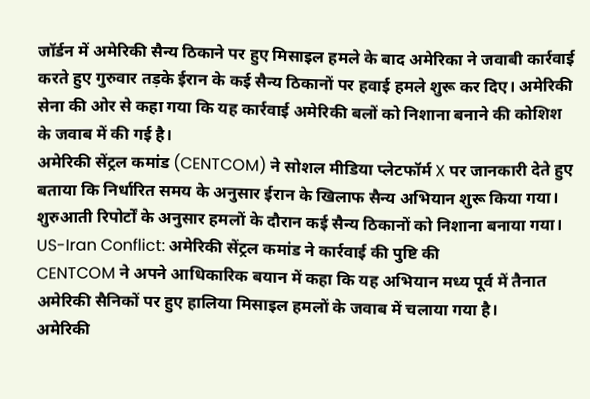जॉर्डन में अमेरिकी सैन्य ठिकाने पर हुए मिसाइल हमले के बाद अमेरिका ने जवाबी कार्रवाई करते हुए गुरुवार तड़के ईरान के कई सैन्य ठिकानों पर हवाई हमले शुरू कर दिए। अमेरिकी सेना की ओर से कहा गया कि यह कार्रवाई अमेरिकी बलों को निशाना बनाने की कोशिश के जवाब में की गई है।
अमेरिकी सेंट्रल कमांड (CENTCOM) ने सोशल मीडिया प्लेटफॉर्म X पर जानकारी देते हुए बताया कि निर्धारित समय के अनुसार ईरान के खिलाफ सैन्य अभियान शुरू किया गया। शुरुआती रिपोर्टों के अनुसार हमलों के दौरान कई सैन्य ठिकानों को निशाना बनाया गया।
US-Iran Conflict: अमेरिकी सेंट्रल कमांड ने कार्रवाई की पुष्टि की
CENTCOM ने अपने आधिकारिक बयान में कहा कि यह अभियान मध्य पूर्व में तैनात अमेरिकी सैनिकों पर हुए हालिया मिसाइल हमलों के जवाब में चलाया गया है।
अमेरिकी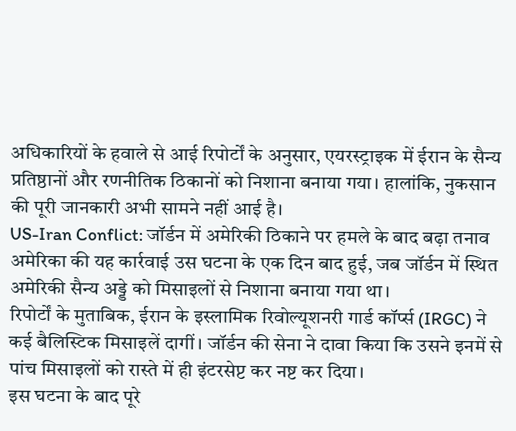अधिकारियों के हवाले से आई रिपोर्टों के अनुसार, एयरस्ट्राइक में ईरान के सैन्य प्रतिष्ठानों और रणनीतिक ठिकानों को निशाना बनाया गया। हालांकि, नुकसान की पूरी जानकारी अभी सामने नहीं आई है।
US-Iran Conflict: जॉर्डन में अमेरिकी ठिकाने पर हमले के बाद बढ़ा तनाव
अमेरिका की यह कार्रवाई उस घटना के एक दिन बाद हुई, जब जॉर्डन में स्थित अमेरिकी सैन्य अड्डे को मिसाइलों से निशाना बनाया गया था।
रिपोर्टों के मुताबिक, ईरान के इस्लामिक रिवोल्यूशनरी गार्ड कॉर्प्स (IRGC) ने कई बैलिस्टिक मिसाइलें दागीं। जॉर्डन की सेना ने दावा किया कि उसने इनमें से पांच मिसाइलों को रास्ते में ही इंटरसेप्ट कर नष्ट कर दिया।
इस घटना के बाद पूरे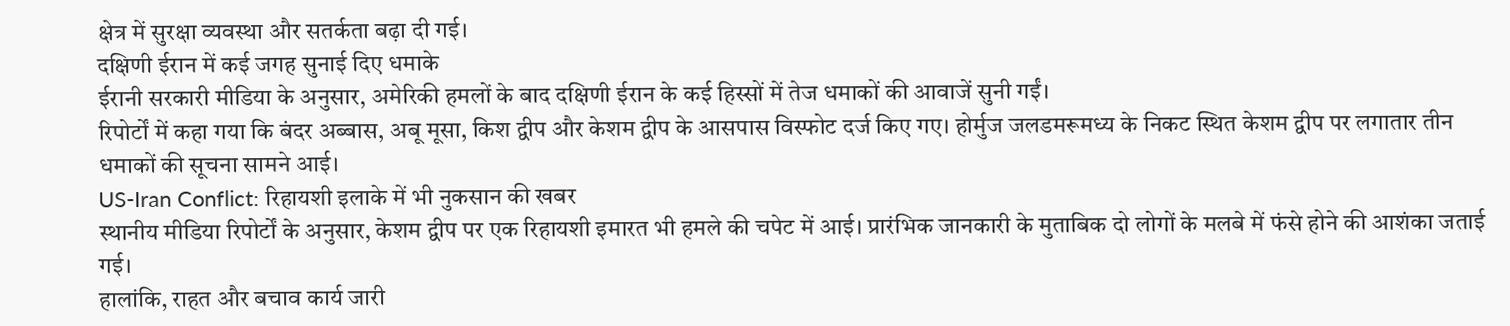क्षेत्र में सुरक्षा व्यवस्था और सतर्कता बढ़ा दी गई।
दक्षिणी ईरान में कई जगह सुनाई दिए धमाके
ईरानी सरकारी मीडिया के अनुसार, अमेरिकी हमलों के बाद दक्षिणी ईरान के कई हिस्सों में तेज धमाकों की आवाजें सुनी गईं।
रिपोर्टों में कहा गया कि बंदर अब्बास, अबू मूसा, किश द्वीप और केशम द्वीप के आसपास विस्फोट दर्ज किए गए। होर्मुज जलडमरूमध्य के निकट स्थित केशम द्वीप पर लगातार तीन धमाकों की सूचना सामने आई।
US-Iran Conflict: रिहायशी इलाके में भी नुकसान की खबर
स्थानीय मीडिया रिपोर्टों के अनुसार, केशम द्वीप पर एक रिहायशी इमारत भी हमले की चपेट में आई। प्रारंभिक जानकारी के मुताबिक दो लोगों के मलबे में फंसे होने की आशंका जताई गई।
हालांकि, राहत और बचाव कार्य जारी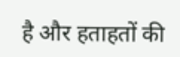है और हताहतों की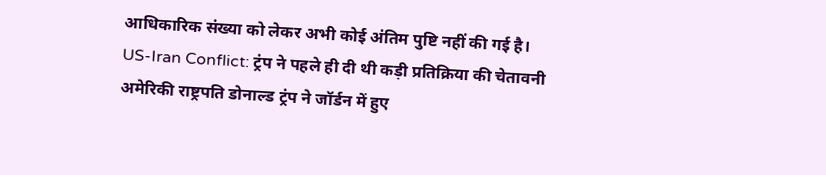आधिकारिक संख्या को लेकर अभी कोई अंतिम पुष्टि नहीं की गई है।
US-Iran Conflict: ट्रंप ने पहले ही दी थी कड़ी प्रतिक्रिया की चेतावनी
अमेरिकी राष्ट्रपति डोनाल्ड ट्रंप ने जॉर्डन में हुए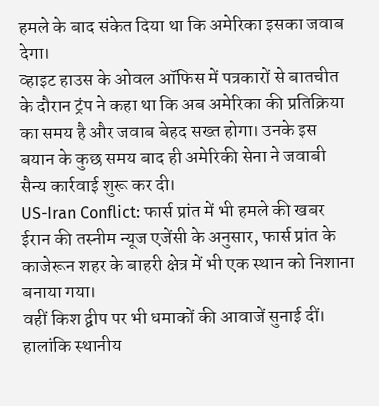हमले के बाद संकेत दिया था कि अमेरिका इसका जवाब देगा।
व्हाइट हाउस के ओवल ऑफिस में पत्रकारों से बातचीत के दौरान ट्रंप ने कहा था कि अब अमेरिका की प्रतिक्रिया का समय है और जवाब बेहद सख्त होगा। उनके इस बयान के कुछ समय बाद ही अमेरिकी सेना ने जवाबी सैन्य कार्रवाई शुरू कर दी।
US-Iran Conflict: फार्स प्रांत में भी हमले की खबर
ईरान की तस्नीम न्यूज एजेंसी के अनुसार, फार्स प्रांत के काजेरून शहर के बाहरी क्षेत्र में भी एक स्थान को निशाना बनाया गया।
वहीं किश द्वीप पर भी धमाकों की आवाजें सुनाई दीं। हालांकि स्थानीय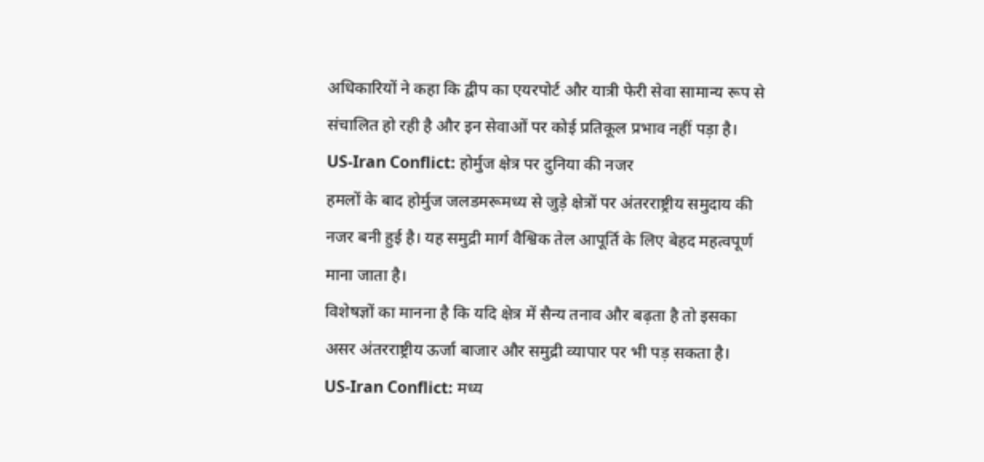अधिकारियों ने कहा कि द्वीप का एयरपोर्ट और यात्री फेरी सेवा सामान्य रूप से संचालित हो रही है और इन सेवाओं पर कोई प्रतिकूल प्रभाव नहीं पड़ा है।
US-Iran Conflict: होर्मुज क्षेत्र पर दुनिया की नजर
हमलों के बाद होर्मुज जलडमरूमध्य से जुड़े क्षेत्रों पर अंतरराष्ट्रीय समुदाय की नजर बनी हुई है। यह समुद्री मार्ग वैश्विक तेल आपूर्ति के लिए बेहद महत्वपूर्ण माना जाता है।
विशेषज्ञों का मानना है कि यदि क्षेत्र में सैन्य तनाव और बढ़ता है तो इसका असर अंतरराष्ट्रीय ऊर्जा बाजार और समुद्री व्यापार पर भी पड़ सकता है।
US-Iran Conflict: मध्य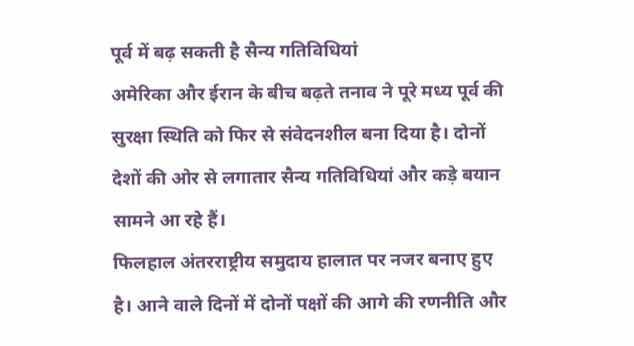पूर्व में बढ़ सकती है सैन्य गतिविधियां
अमेरिका और ईरान के बीच बढ़ते तनाव ने पूरे मध्य पूर्व की सुरक्षा स्थिति को फिर से संवेदनशील बना दिया है। दोनों देशों की ओर से लगातार सैन्य गतिविधियां और कड़े बयान सामने आ रहे हैं।
फिलहाल अंतरराष्ट्रीय समुदाय हालात पर नजर बनाए हुए है। आने वाले दिनों में दोनों पक्षों की आगे की रणनीति और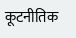कूटनीतिक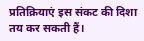प्रतिक्रियाएं इस संकट की दिशा तय कर सकती हैं।